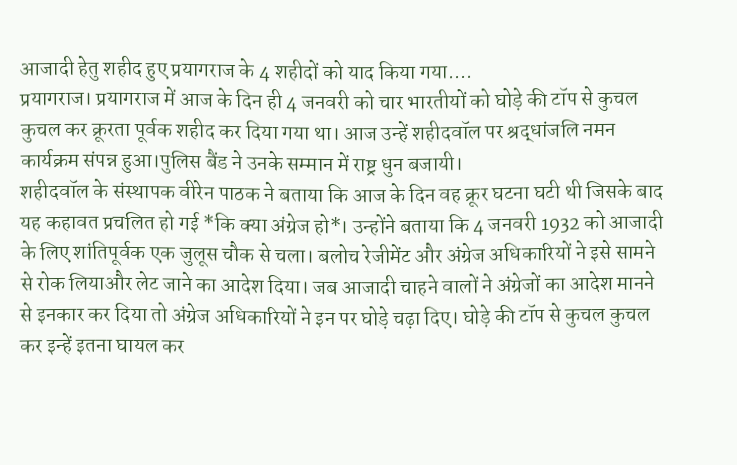आजादी हेतु शहीद हुए प्रयागराज के 4 शहीदों को याद किया गया....
प्रयागराज। प्रयागराज में आज के दिन ही 4 जनवरी को चार भारतीयों को घोड़े की टॉप से कुचल कुचल कर क्रूरता पूर्वक शहीद कर दिया गया था। आज उन्हें शहीदवॉल पर श्रद्धांजलि नमन कार्यक्रम संपन्न हुआ।पुलिस बैंड ने उनके सम्मान में राष्ट्र धुन बजायी।
शहीदवॉल के संस्थापक वीरेन पाठक ने बताया कि आज के दिन वह क्रूर घटना घटी थी जिसके बाद यह कहावत प्रचलित हो गई *कि क्या अंग्रेज हो*। उन्होंने बताया कि 4 जनवरी 1932 को आजादी के लिए शांतिपूर्वक एक जुलूस चौक से चला। बलोच रेजीमेंट और अंग्रेज अधिकारियों ने इसे सामने से रोक लियाऔर लेट जाने का आदेश दिया। जब आजादी चाहने वालों ने अंग्रेजों का आदेश मानने से इनकार कर दिया तो अंग्रेज अधिकारियों ने इन पर घोड़े चढ़ा दिए। घोड़े की टॉप से कुचल कुचल कर इन्हें इतना घायल कर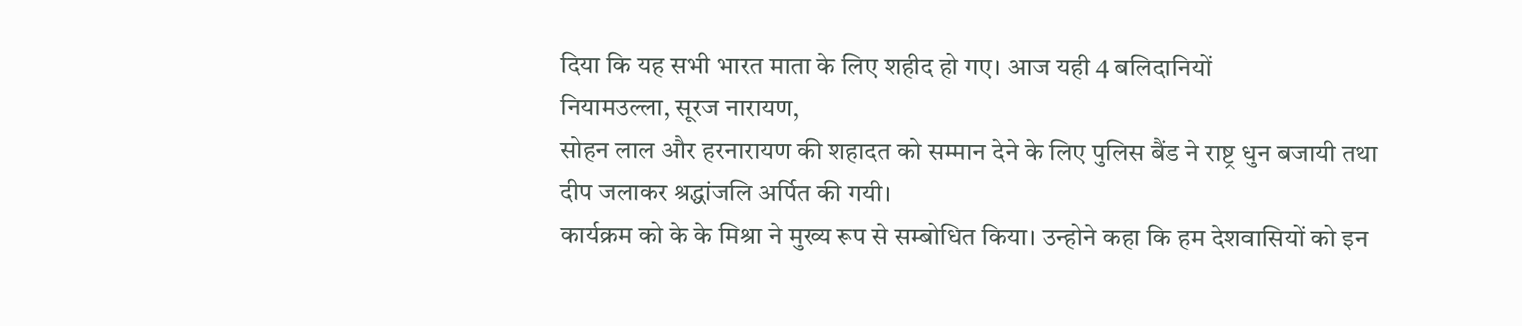दिया कि यह सभी भारत माता के लिए शहीद हो गए। आज यही 4 बलिदानियों
नियामउल्ला, सूरज नारायण,
सोहन लाल और हरनारायण की शहादत को सम्मान देने के लिए पुलिस बैंड ने राष्ट्र धुन बजायी तथा दीप जलाकर श्रद्धांजलि अर्पित की गयी।
कार्यक्रम को के के मिश्रा ने मुख्य रूप से सम्बोधित किया। उन्होने कहा कि हम देशवासियों को इन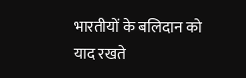भारतीयों के बलिदान को याद रखते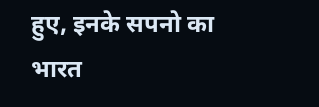हुए, इनके सपनो का भारत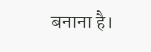बनाना है।